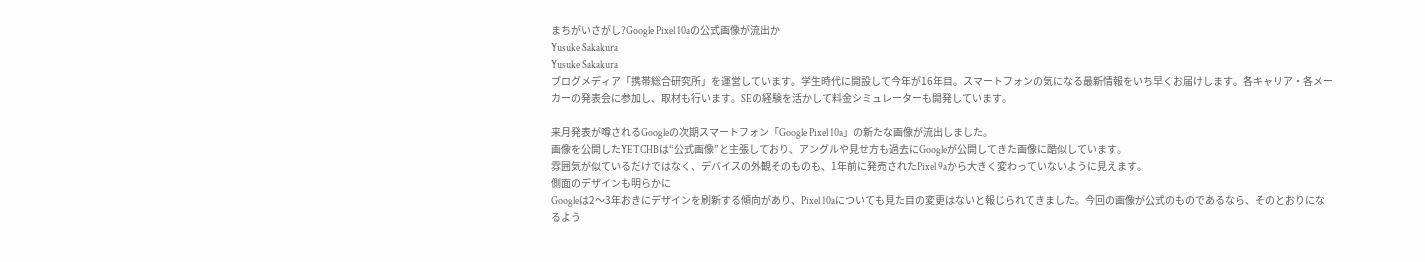まちがいさがし?Google Pixel 10aの公式画像が流出か
Yusuke Sakakura
Yusuke Sakakura
ブログメディア「携帯総合研究所」を運営しています。学生時代に開設して今年が16年目。スマートフォンの気になる最新情報をいち早くお届けします。各キャリア・各メーカーの発表会に参加し、取材も行います。SEの経験を活かして料金シミュレーターも開発しています。

来月発表が噂されるGoogleの次期スマートフォン「Google Pixel 10a」の新たな画像が流出しました。
画像を公開したYETCHBは“公式画像”と主張しており、アングルや見せ方も過去にGoogleが公開してきた画像に酷似しています。
雰囲気が似ているだけではなく、デバイスの外観そのものも、1年前に発売されたPixel 9aから大きく変わっていないように見えます。
側面のデザインも明らかに
Googleは2〜3年おきにデザインを刷新する傾向があり、Pixel 10aについても見た目の変更はないと報じられてきました。今回の画像が公式のものであるなら、そのとおりになるよう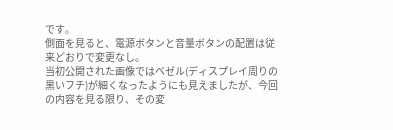です。
側面を見ると、電源ボタンと音量ボタンの配置は従来どおりで変更なし。
当初公開された画像ではベゼル(ディスプレイ周りの黒いフチ)が細くなったようにも見えましたが、今回の内容を見る限り、その変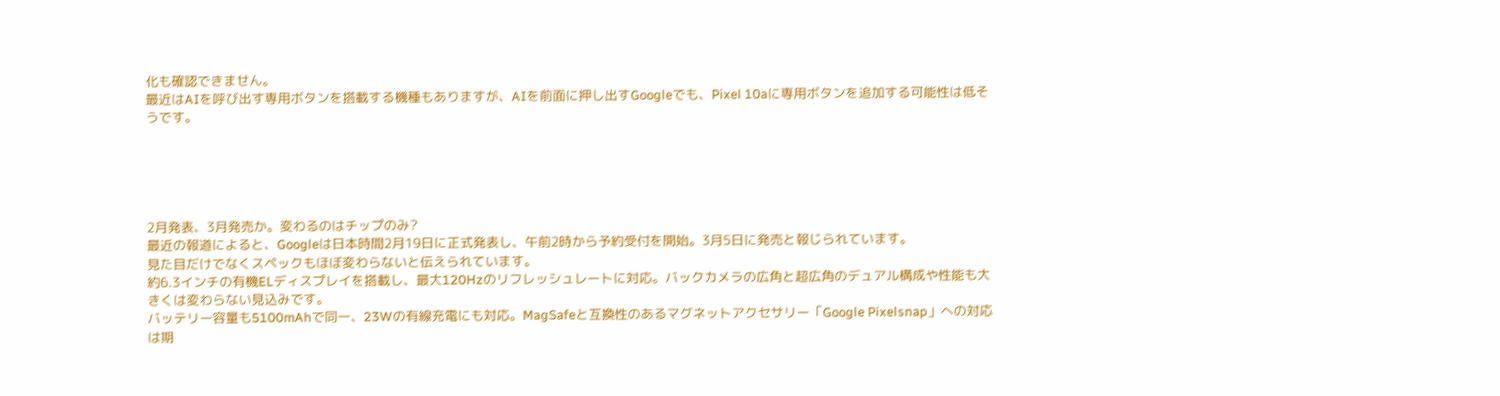化も確認できません。
最近はAIを呼び出す専用ボタンを搭載する機種もありますが、AIを前面に押し出すGoogleでも、Pixel 10aに専用ボタンを追加する可能性は低そうです。





2月発表、3月発売か。変わるのはチップのみ?
最近の報道によると、Googleは日本時間2月19日に正式発表し、午前2時から予約受付を開始。3月5日に発売と報じられています。
見た目だけでなくスペックもほぼ変わらないと伝えられています。
約6.3インチの有機ELディスプレイを搭載し、最大120Hzのリフレッシュレートに対応。バックカメラの広角と超広角のデュアル構成や性能も大きくは変わらない見込みです。
バッテリー容量も5100mAhで同一、23Wの有線充電にも対応。MagSafeと互換性のあるマグネットアクセサリー「Google Pixelsnap」への対応は期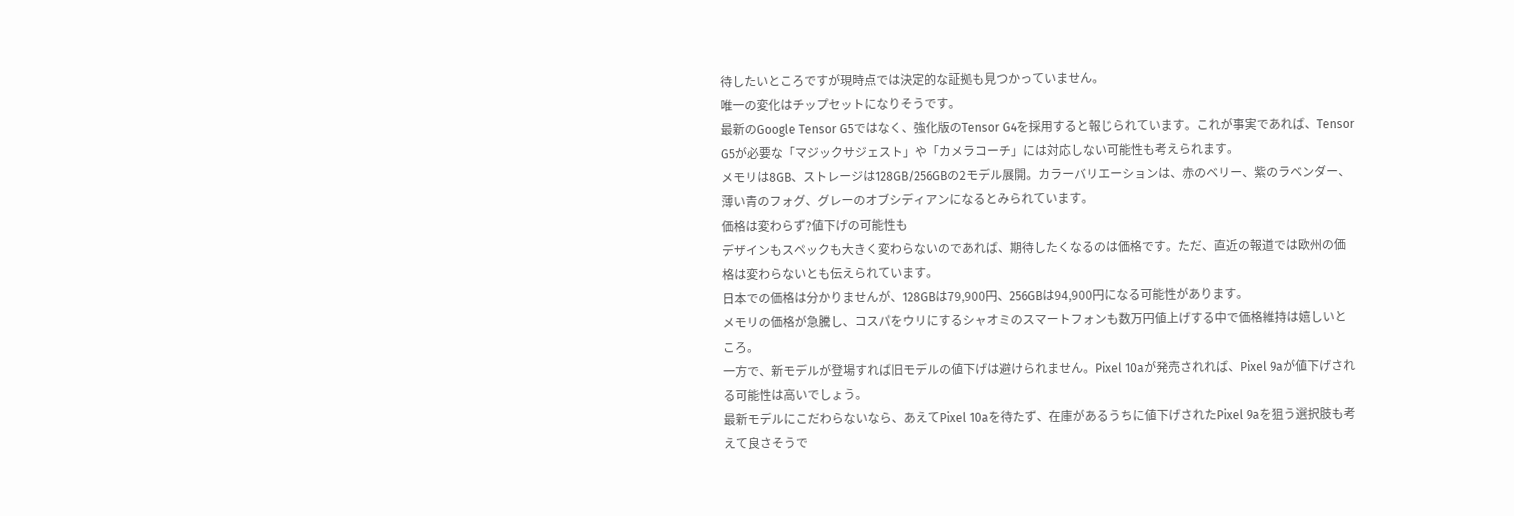待したいところですが現時点では決定的な証拠も見つかっていません。
唯一の変化はチップセットになりそうです。
最新のGoogle Tensor G5ではなく、強化版のTensor G4を採用すると報じられています。これが事実であれば、Tensor G5が必要な「マジックサジェスト」や「カメラコーチ」には対応しない可能性も考えられます。
メモリは8GB、ストレージは128GB/256GBの2モデル展開。カラーバリエーションは、赤のベリー、紫のラベンダー、薄い青のフォグ、グレーのオブシディアンになるとみられています。
価格は変わらず?値下げの可能性も
デザインもスペックも大きく変わらないのであれば、期待したくなるのは価格です。ただ、直近の報道では欧州の価格は変わらないとも伝えられています。
日本での価格は分かりませんが、128GBは79,900円、256GBは94,900円になる可能性があります。
メモリの価格が急騰し、コスパをウリにするシャオミのスマートフォンも数万円値上げする中で価格維持は嬉しいところ。
一方で、新モデルが登場すれば旧モデルの値下げは避けられません。Pixel 10aが発売されれば、Pixel 9aが値下げされる可能性は高いでしょう。
最新モデルにこだわらないなら、あえてPixel 10aを待たず、在庫があるうちに値下げされたPixel 9aを狙う選択肢も考えて良さそうで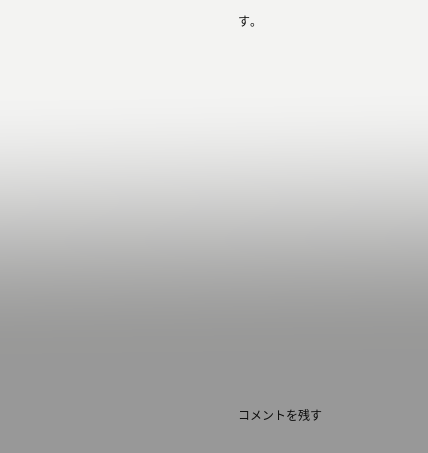す。




















コメントを残す